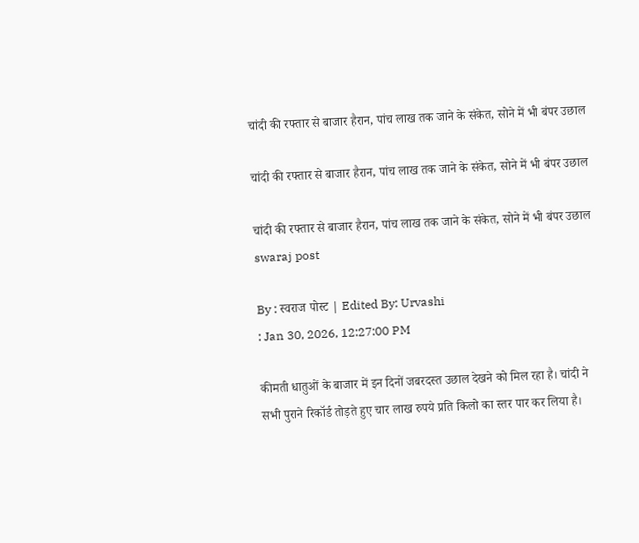चांदी की रफ्तार से बाजार हैरान, पांच लाख तक जाने के संकेत, सोने में भी बंपर उछाल

चांदी की रफ्तार से बाजार हैरान, पांच लाख तक जाने के संकेत, सोने में भी बंपर उछाल

चांदी की रफ्तार से बाजार हैरान, पांच लाख तक जाने के संकेत, सोने में भी बंपर उछाल
swaraj post

By : स्वराज पोस्ट | Edited By: Urvashi
: Jan 30, 2026, 12:27:00 PM

कीमती धातुओं के बाजार में इन दिनों जबरदस्त उछाल देखने को मिल रहा है। चांदी ने सभी पुराने रिकॉर्ड तोड़ते हुए चार लाख रुपये प्रति किलो का स्तर पार कर लिया है।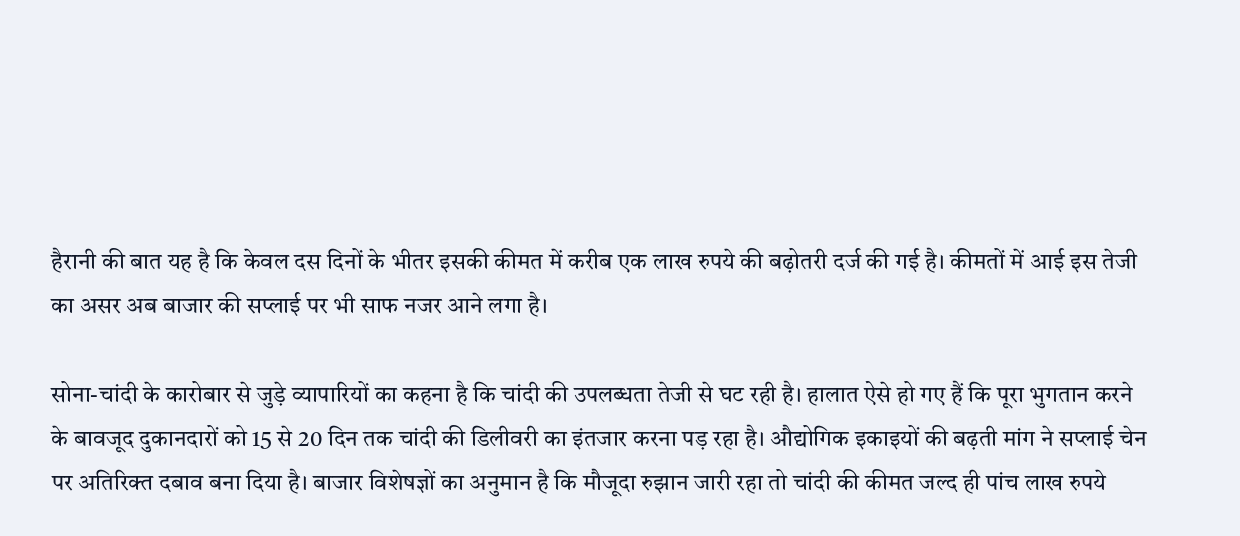हैरानी की बात यह है कि केवल दस दिनों के भीतर इसकी कीमत में करीब एक लाख रुपये की बढ़ोतरी दर्ज की गई है। कीमतों में आई इस तेजी का असर अब बाजार की सप्लाई पर भी साफ नजर आने लगा है।

सोना-चांदी के कारोबार से जुड़े व्यापारियों का कहना है कि चांदी की उपलब्धता तेजी से घट रही है। हालात ऐसे हो गए हैं कि पूरा भुगतान करने के बावजूद दुकानदारों को 15 से 20 दिन तक चांदी की डिलीवरी का इंतजार करना पड़ रहा है। औद्योगिक इकाइयों की बढ़ती मांग ने सप्लाई चेन पर अतिरिक्त दबाव बना दिया है। बाजार विशेषज्ञों का अनुमान है कि मौजूदा रुझान जारी रहा तो चांदी की कीमत जल्द ही पांच लाख रुपये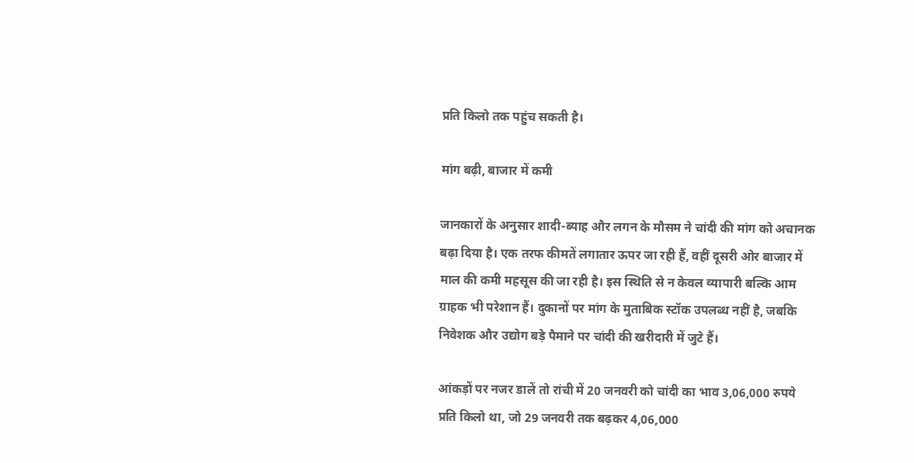प्रति किलो तक पहुंच सकती है।

मांग बढ़ी, बाजार में कमी

जानकारों के अनुसार शादी-ब्याह और लगन के मौसम ने चांदी की मांग को अचानक बढ़ा दिया है। एक तरफ कीमतें लगातार ऊपर जा रही हैं, वहीं दूसरी ओर बाजार में माल की कमी महसूस की जा रही है। इस स्थिति से न केवल व्यापारी बल्कि आम ग्राहक भी परेशान हैं। दुकानों पर मांग के मुताबिक स्टॉक उपलब्ध नहीं है, जबकि निवेशक और उद्योग बड़े पैमाने पर चांदी की खरीदारी में जुटे हैं।

आंकड़ों पर नजर डालें तो रांची में 20 जनवरी को चांदी का भाव 3,06,000 रुपये प्रति किलो था, जो 29 जनवरी तक बढ़कर 4,06,000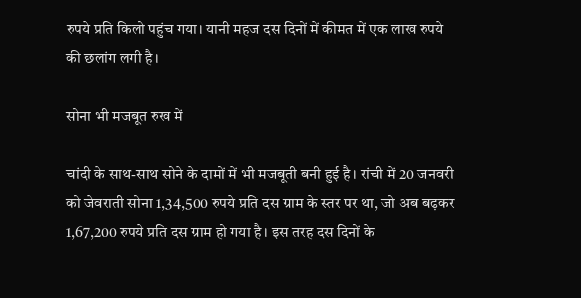रुपये प्रति किलो पहुंच गया। यानी महज दस दिनों में कीमत में एक लाख रुपये की छलांग लगी है।

सोना भी मजबूत रुख में

चांदी के साथ-साथ सोने के दामों में भी मजबूती बनी हुई है। रांची में 20 जनवरी को जेवराती सोना 1,34,500 रुपये प्रति दस ग्राम के स्तर पर था, जो अब बढ़कर 1,67,200 रुपये प्रति दस ग्राम हो गया है। इस तरह दस दिनों के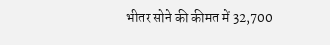भीतर सोने की कीमत में 32,700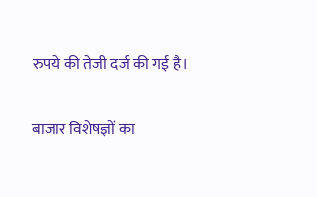रुपये की तेजी दर्ज की गई है।

बाजार विशेषज्ञों का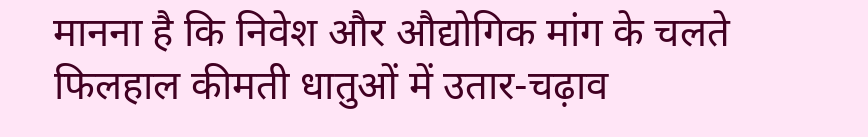मानना है कि निवेश और औद्योगिक मांग के चलते फिलहाल कीमती धातुओं में उतार-चढ़ाव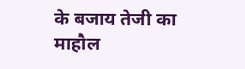के बजाय तेजी का माहौल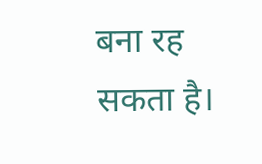बना रह सकता है।